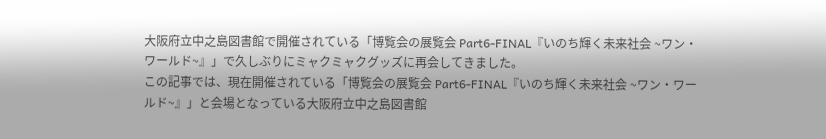大阪府立中之島図書館で開催されている「博覧会の展覧会 Part6-FINAL『いのち輝く未来社会 ~ワン・ワールド~』」で久しぶりにミャクミャクグッズに再会してきました。
この記事では、現在開催されている「博覧会の展覧会 Part6-FINAL『いのち輝く未来社会 ~ワン・ワールド~』」と会場となっている大阪府立中之島図書館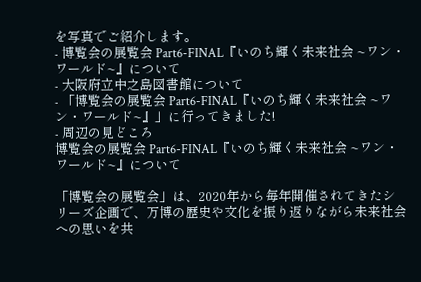を写真でご紹介します。
- 博覧会の展覧会 Part6-FINAL『いのち輝く未来社会 ~ワン・ワールド~』について
- 大阪府立中之島図書館について
- 「博覧会の展覧会 Part6-FINAL『いのち輝く未来社会 ~ワン・ワールド~』」に行ってきました!
- 周辺の見どころ
博覧会の展覧会 Part6-FINAL『いのち輝く未来社会 ~ワン・ワールド~』について

「博覧会の展覧会」は、2020年から毎年開催されてきたシリーズ企画で、万博の歴史や文化を振り返りながら未来社会への思いを共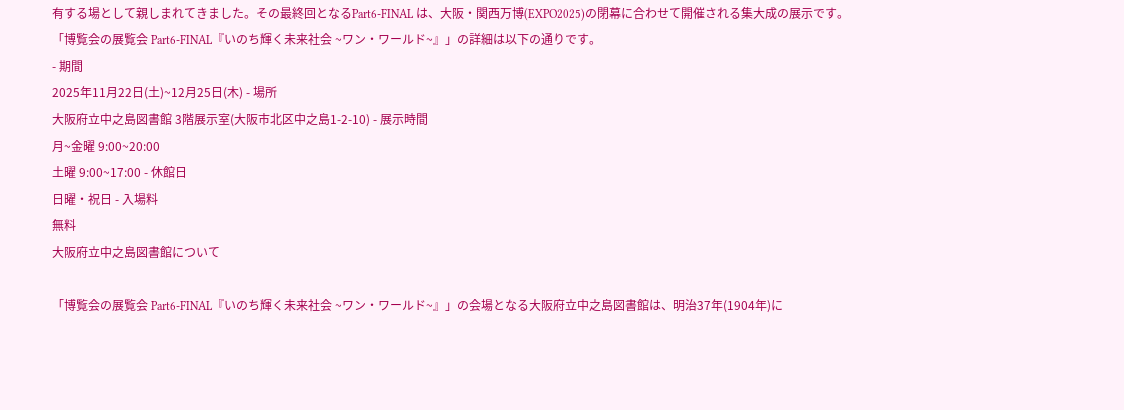有する場として親しまれてきました。その最終回となるPart6-FINAL は、大阪・関西万博(EXPO2025)の閉幕に合わせて開催される集大成の展示です。
「博覧会の展覧会 Part6-FINAL『いのち輝く未来社会 ~ワン・ワールド~』」の詳細は以下の通りです。
- 期間
2025年11月22日(土)~12月25日(木) - 場所
大阪府立中之島図書館 3階展示室(大阪市北区中之島1-2-10) - 展示時間
月~金曜 9:00~20:00
土曜 9:00~17:00 - 休館日
日曜・祝日 - 入場料
無料
大阪府立中之島図書館について

「博覧会の展覧会 Part6-FINAL『いのち輝く未来社会 ~ワン・ワールド~』」の会場となる大阪府立中之島図書館は、明治37年(1904年)に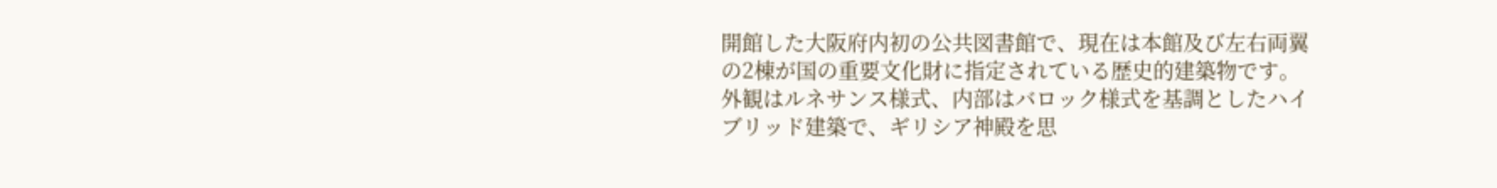開館した大阪府内初の公共図書館で、現在は本館及び左右両翼の2棟が国の重要文化財に指定されている歴史的建築物です。
外観はルネサンス様式、内部はバロック様式を基調としたハイブリッド建築で、ギリシア神殿を思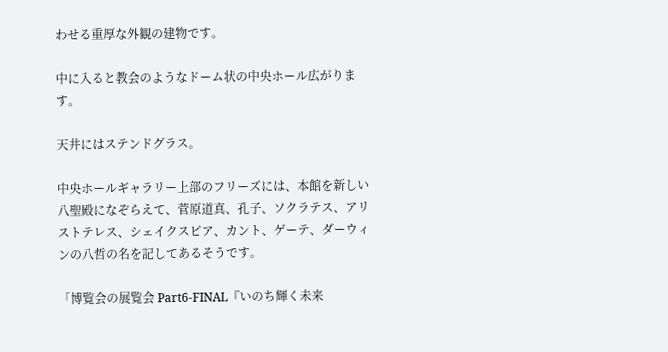わせる重厚な外観の建物です。

中に入ると教会のようなドーム状の中央ホール広がります。

天井にはステンドグラス。

中央ホールギャラリー上部のフリーズには、本館を新しい八聖殿になぞらえて、菅原道真、孔子、ソクラテス、アリストテレス、シェイクスピア、カント、ゲーテ、ダーウィンの八哲の名を記してあるそうです。

「博覧会の展覧会 Part6-FINAL『いのち輝く未来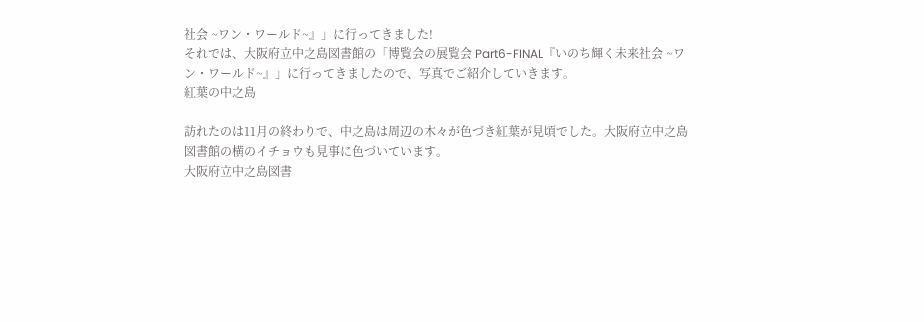社会 ~ワン・ワールド~』」に行ってきました!
それでは、大阪府立中之島図書館の「博覧会の展覧会 Part6-FINAL『いのち輝く未来社会 ~ワン・ワールド~』」に行ってきましたので、写真でご紹介していきます。
紅葉の中之島

訪れたのは11月の終わりで、中之島は周辺の木々が色づき紅葉が見頃でした。大阪府立中之島図書館の横のイチョウも見事に色づいています。
大阪府立中之島図書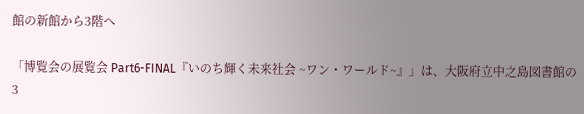館の新館から3階へ

「博覧会の展覧会 Part6-FINAL『いのち輝く未来社会 ~ワン・ワールド~』」は、大阪府立中之島図書館の3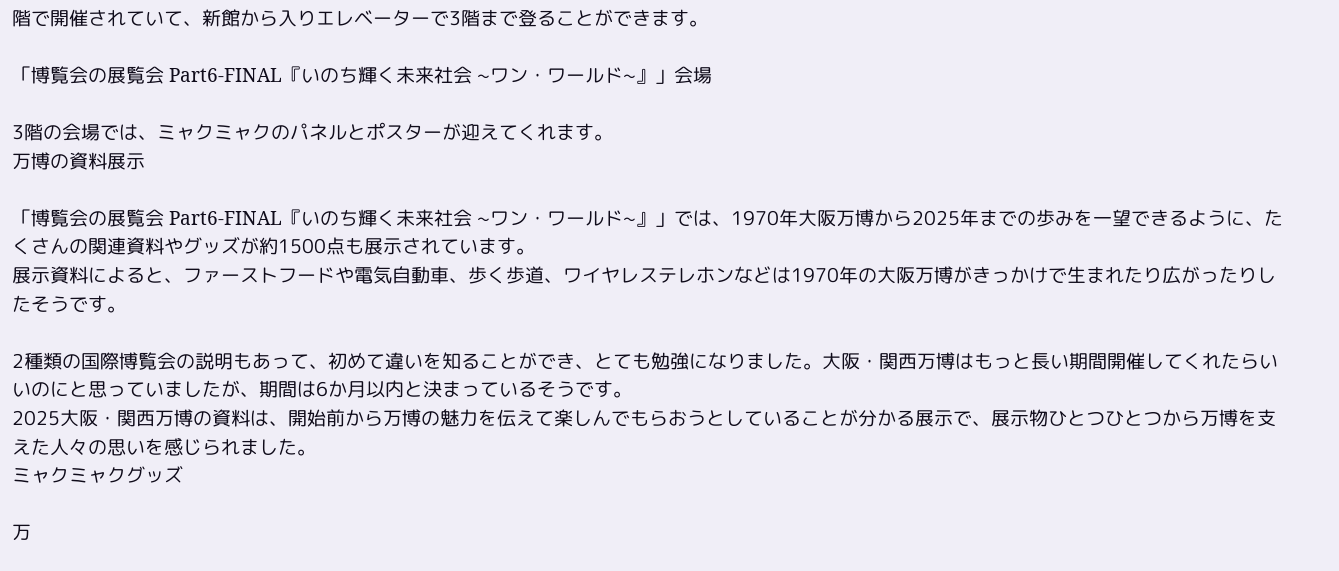階で開催されていて、新館から入りエレベーターで3階まで登ることができます。

「博覧会の展覧会 Part6-FINAL『いのち輝く未来社会 ~ワン・ワールド~』」会場

3階の会場では、ミャクミャクのパネルとポスターが迎えてくれます。
万博の資料展示

「博覧会の展覧会 Part6-FINAL『いのち輝く未来社会 ~ワン・ワールド~』」では、1970年大阪万博から2025年までの歩みを一望できるように、たくさんの関連資料やグッズが約1500点も展示されています。
展示資料によると、ファーストフードや電気自動車、歩く歩道、ワイヤレステレホンなどは1970年の大阪万博がきっかけで生まれたり広がったりしたそうです。

2種類の国際博覧会の説明もあって、初めて違いを知ることができ、とても勉強になりました。大阪・関西万博はもっと長い期間開催してくれたらいいのにと思っていましたが、期間は6か月以内と決まっているそうです。
2025大阪・関西万博の資料は、開始前から万博の魅力を伝えて楽しんでもらおうとしていることが分かる展示で、展示物ひとつひとつから万博を支えた人々の思いを感じられました。
ミャクミャクグッズ

万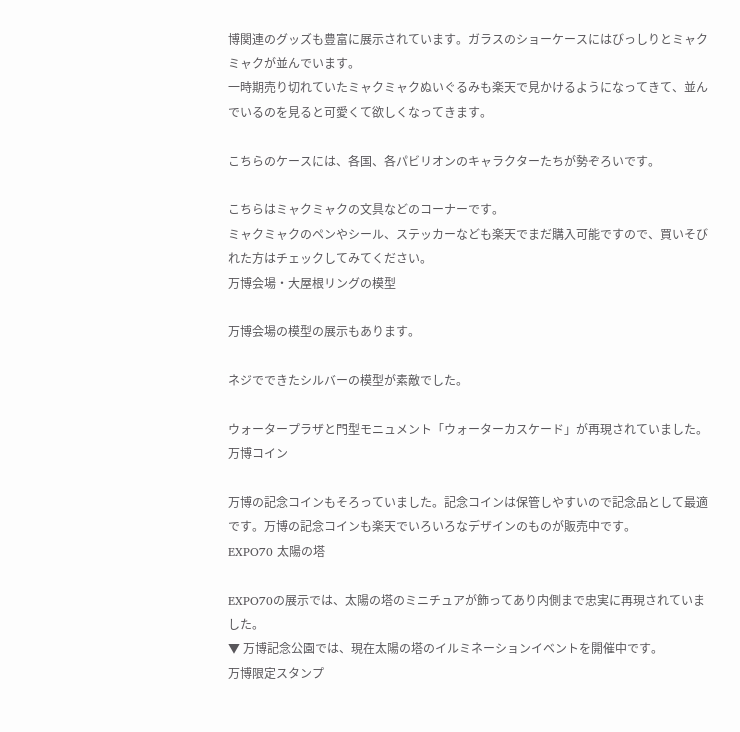博関連のグッズも豊富に展示されています。ガラスのショーケースにはびっしりとミャクミャクが並んでいます。
一時期売り切れていたミャクミャクぬいぐるみも楽天で見かけるようになってきて、並んでいるのを見ると可愛くて欲しくなってきます。

こちらのケースには、各国、各パビリオンのキャラクターたちが勢ぞろいです。

こちらはミャクミャクの文具などのコーナーです。
ミャクミャクのペンやシール、ステッカーなども楽天でまだ購入可能ですので、買いそびれた方はチェックしてみてください。
万博会場・大屋根リングの模型

万博会場の模型の展示もあります。

ネジでできたシルバーの模型が素敵でした。

ウォータープラザと門型モニュメント「ウォーターカスケード」が再現されていました。
万博コイン

万博の記念コインもそろっていました。記念コインは保管しやすいので記念品として最適です。万博の記念コインも楽天でいろいろなデザインのものが販売中です。
EXPO70 太陽の塔

EXPO70の展示では、太陽の塔のミニチュアが飾ってあり内側まで忠実に再現されていました。
▼ 万博記念公園では、現在太陽の塔のイルミネーションイベントを開催中です。
万博限定スタンプ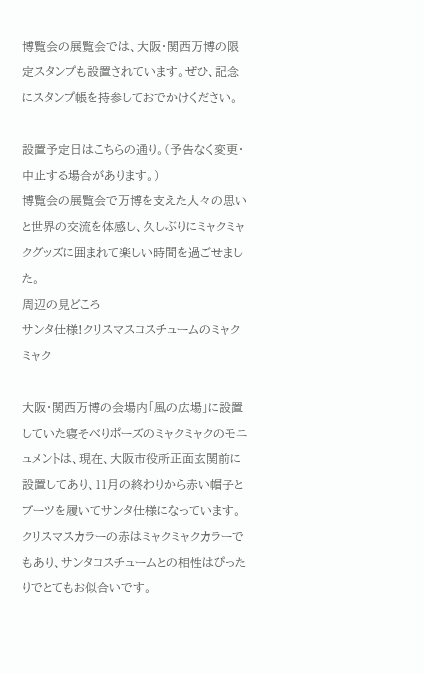博覧会の展覧会では、大阪・関西万博の限定スタンプも設置されています。ぜひ、記念にスタンプ帳を持参しておでかけください。

設置予定日はこちらの通り。(予告なく変更・中止する場合があります。)
博覧会の展覧会で万博を支えた人々の思いと世界の交流を体感し、久しぶりにミャクミャクグッズに囲まれて楽しい時間を過ごせました。
周辺の見どころ
サンタ仕様!クリスマスコスチュームのミャクミャク

大阪・関西万博の会場内「風の広場」に設置していた寝そべりポーズのミャクミャクのモニュメントは、現在、大阪市役所正面玄関前に設置してあり、11月の終わりから赤い帽子とブーツを履いてサンタ仕様になっています。クリスマスカラーの赤はミャクミャクカラーでもあり、サンタコスチュームとの相性はぴったりでとてもお似合いです。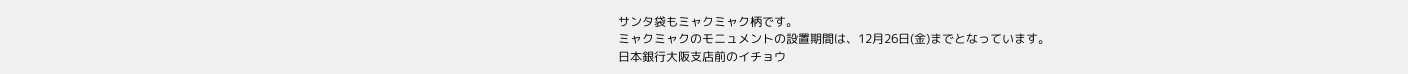サンタ袋もミャクミャク柄です。
ミャクミャクのモニュメントの設置期間は、12月26日(金)までとなっています。
日本銀行大阪支店前のイチョウ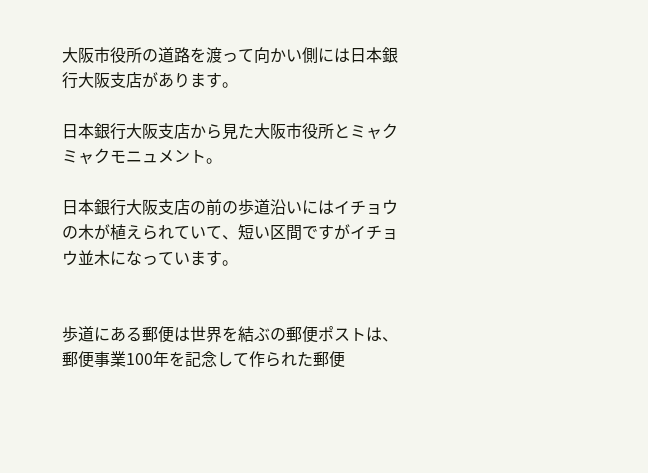大阪市役所の道路を渡って向かい側には日本銀行大阪支店があります。

日本銀行大阪支店から見た大阪市役所とミャクミャクモニュメント。

日本銀行大阪支店の前の歩道沿いにはイチョウの木が植えられていて、短い区間ですがイチョウ並木になっています。


歩道にある郵便は世界を結ぶの郵便ポストは、郵便事業100年を記念して作られた郵便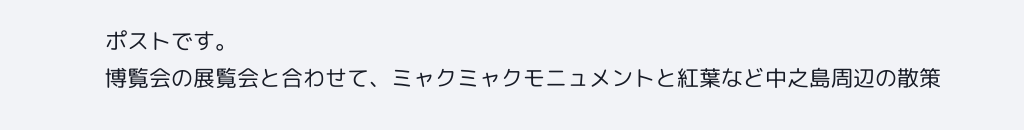ポストです。
博覧会の展覧会と合わせて、ミャクミャクモニュメントと紅葉など中之島周辺の散策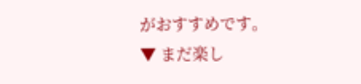がおすすめです。
▼ まだ楽し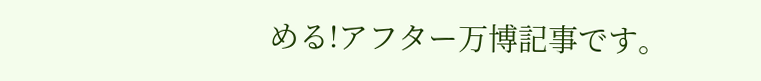める!アフター万博記事です。